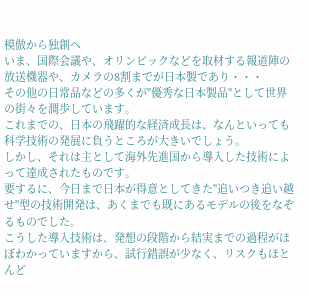模倣から独創へ
いま、国際会議や、オリンピックなどを取材する報道陣の放送機器や、カメラの8割までが日本製であり・・・
その他の日常品などの多くが"優秀な日本製品"として世界の街々を澗歩しています。
これまでの、日本の飛躍的な経済成長は、なんといっても科学技術の発展に負うところが大きいでしょう。
しかし、それは主として海外先進国から導入した技術によって達成されたものです。
要するに、今日まで日本が得意としてきた"追いつき追い越せ"型の技術開発は、あくまでも既にあるモデルの後をなぞるものでした。
こうした導入技術は、発想の段階から結実までの過程がほぼわかっていますから、試行錯誤が少なく、リスクもほとんど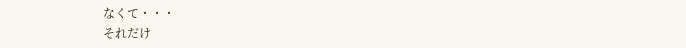なくて・・・
それだけ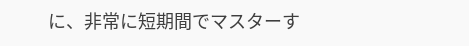に、非常に短期間でマスターす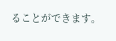ることができます。